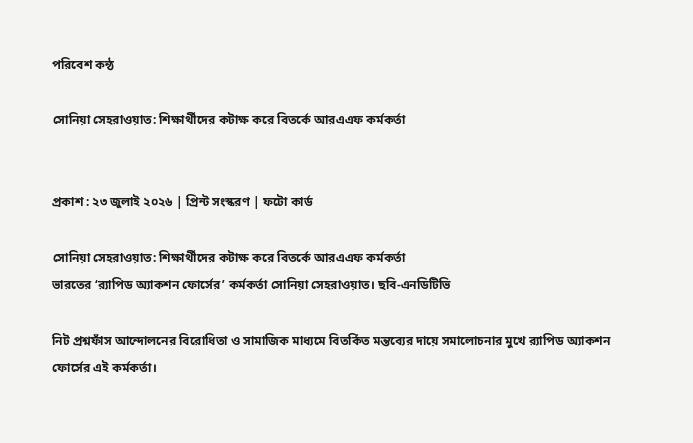পরিবেশ কন্ঠ

সোনিয়া সেহরাওয়াত: শিক্ষার্থীদের কটাক্ষ করে বিতর্কে আরএএফ কর্মকর্তা


প্রকাশ : ২৩ জুলাই ২০২৬ | প্রিন্ট সংস্করণ | ফটো কার্ড

সোনিয়া সেহরাওয়াত: শিক্ষার্থীদের কটাক্ষ করে বিতর্কে আরএএফ কর্মকর্তা
ভারতের ‘র‍্যাপিড অ্যাকশন ফোর্সের’ কর্মকর্তা সোনিয়া সেহরাওয়াত। ছবি-এনডিটিভি

নিট প্রশ্নফাঁস আন্দোলনের বিরোধিতা ও সামাজিক মাধ্যমে বিতর্কিত মন্তব্যের দায়ে সমালোচনার মুখে র‍্যাপিড অ্যাকশন ফোর্সের এই কর্মকর্তা।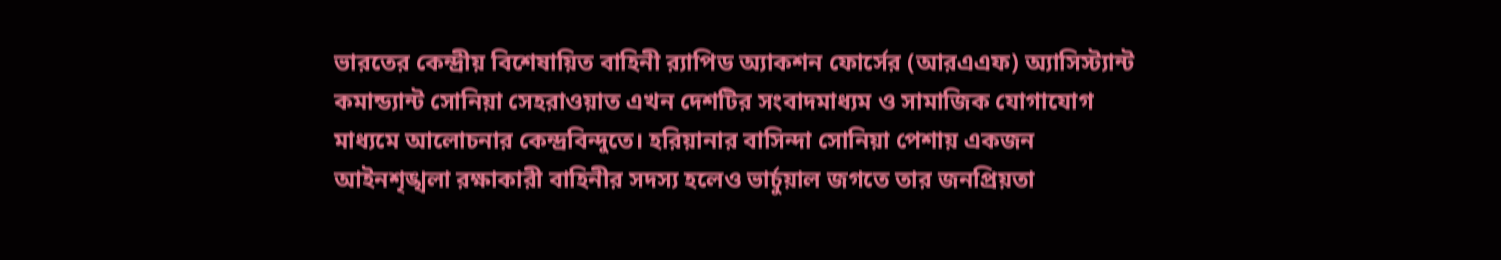ভারতের কেন্দ্রীয় বিশেষায়িত বাহিনী র‍্যাপিড অ্যাকশন ফোর্সের (আরএএফ) অ্যাসিস্ট্যান্ট কমান্ড্যান্ট সোনিয়া সেহরাওয়াত এখন দেশটির সংবাদমাধ্যম ও সামাজিক যোগাযোগ মাধ্যমে আলোচনার কেন্দ্রবিন্দুতে। হরিয়ানার বাসিন্দা সোনিয়া পেশায় একজন আইনশৃঙ্খলা রক্ষাকারী বাহিনীর সদস্য হলেও ভার্চুয়াল জগতে তার জনপ্রিয়তা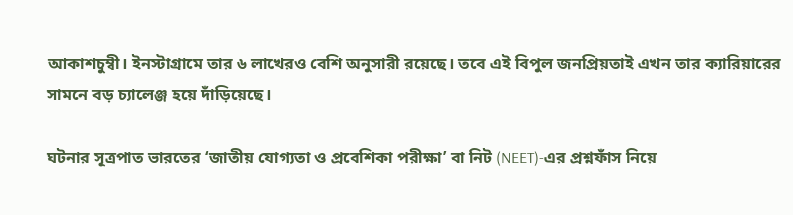আকাশচুম্বী। ইনস্টাগ্রামে তার ৬ লাখেরও বেশি অনুসারী রয়েছে। তবে এই বিপুল জনপ্রিয়তাই এখন তার ক্যারিয়ারের সামনে বড় চ্যালেঞ্জ হয়ে দাঁড়িয়েছে।

ঘটনার সূত্রপাত ভারতের ‘জাতীয় যোগ্যতা ও প্রবেশিকা পরীক্ষা’ বা নিট (NEET)-এর প্রশ্নফাঁস নিয়ে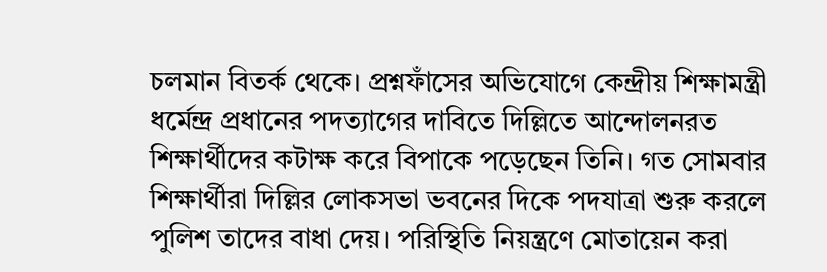চলমান বিতর্ক থেকে। প্রশ্নফাঁসের অভিযোগে কেন্দ্রীয় শিক্ষামন্ত্রী ধর্মেন্দ্র প্রধানের পদত্যাগের দাবিতে দিল্লিতে আন্দোলনরত শিক্ষার্থীদের কটাক্ষ করে বিপাকে পড়েছেন তিনি। গত সোমবার শিক্ষার্থীরা দিল্লির লোকসভা ভবনের দিকে পদযাত্রা শুরু করলে পুলিশ তাদের বাধা দেয়। পরিস্থিতি নিয়ন্ত্রণে মোতায়েন করা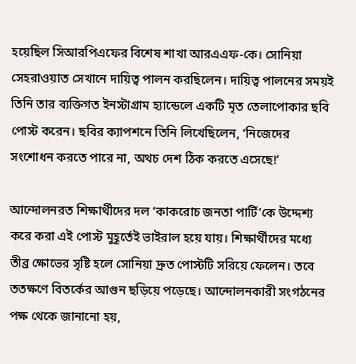হয়েছিল সিআরপিএফের বিশেষ শাখা আরএএফ-কে। সোনিয়া সেহরাওয়াত সেখানে দায়িত্ব পালন করছিলেন। দায়িত্ব পালনের সময়ই তিনি তার ব্যক্তিগত ইনস্টাগ্রাম হ্যান্ডেলে একটি মৃত তেলাপোকার ছবি পোস্ট করেন। ছবির ক্যাপশনে তিনি লিখেছিলেন, ‘নিজেদের সংশোধন করতে পারে না, অথচ দেশ ঠিক করতে এসেছে!’

আন্দোলনরত শিক্ষার্থীদের দল ‘কাকরোচ জনতা পার্টি’কে উদ্দেশ্য করে করা এই পোস্ট মুহূর্তেই ভাইরাল হয়ে যায়। শিক্ষার্থীদের মধ্যে তীব্র ক্ষোভের সৃষ্টি হলে সোনিয়া দ্রুত পোস্টটি সরিয়ে ফেলেন। তবে ততক্ষণে বিতর্কের আগুন ছড়িয়ে পড়েছে। আন্দোলনকারী সংগঠনের পক্ষ থেকে জানানো হয়,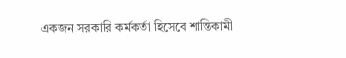একজন সরকারি কর্মকর্তা হিসেবে শান্তিকামী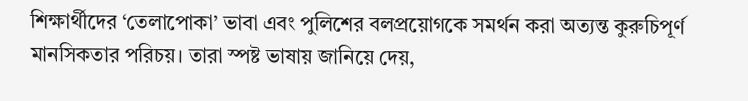শিক্ষার্থীদের ‘তেলাপোকা’ ভাবা এবং পুলিশের বলপ্রয়োগকে সমর্থন করা অত্যন্ত কুরুচিপূর্ণ মানসিকতার পরিচয়। তারা স্পষ্ট ভাষায় জানিয়ে দেয়,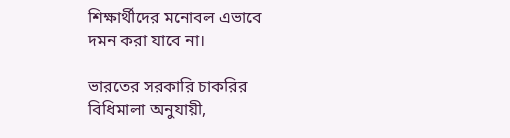শিক্ষার্থীদের মনোবল এভাবে দমন করা যাবে না।

ভারতের সরকারি চাকরির বিধিমালা অনুযায়ী,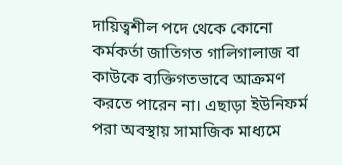দায়িত্বশীল পদে থেকে কোনো কর্মকর্তা জাতিগত গালিগালাজ বা কাউকে ব্যক্তিগতভাবে আক্রমণ করতে পারেন না। এছাড়া ইউনিফর্ম পরা অবস্থায় সামাজিক মাধ্যমে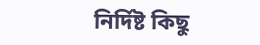নির্দিষ্ট কিছু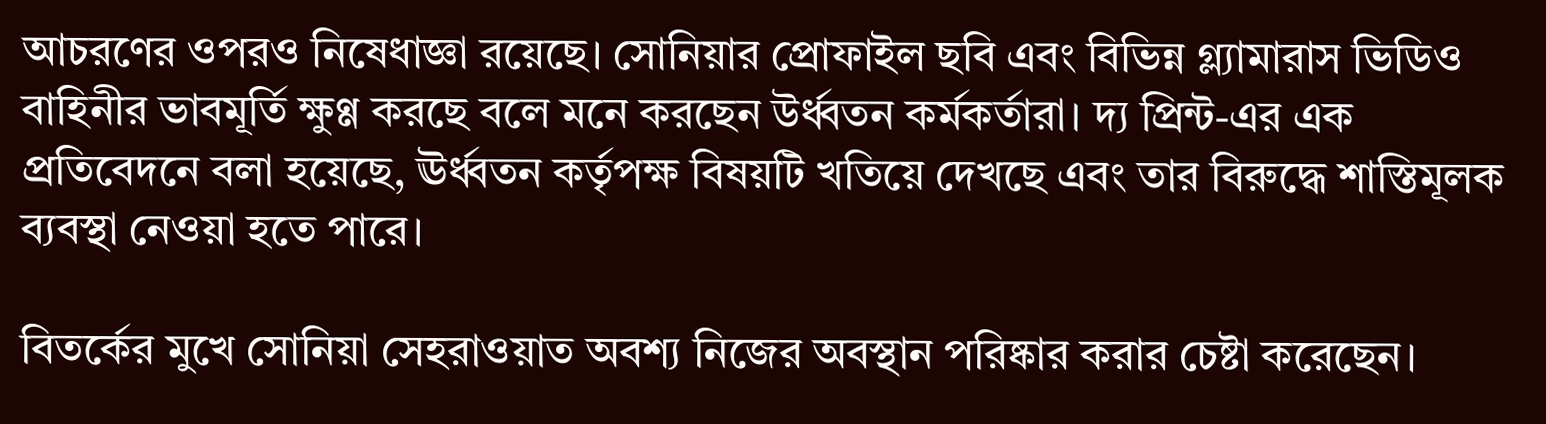আচরণের ওপরও নিষেধাজ্ঞা রয়েছে। সোনিয়ার প্রোফাইল ছবি এবং বিভিন্ন গ্ল্যামারাস ভিডিও বাহিনীর ভাবমূর্তি ক্ষুণ্ণ করছে বলে মনে করছেন উর্ধ্বতন কর্মকর্তারা। দ্য প্রিন্ট-এর এক প্রতিবেদনে বলা হয়েছে, ঊর্ধ্বতন কর্তৃপক্ষ বিষয়টি খতিয়ে দেখছে এবং তার বিরুদ্ধে শাস্তিমূলক ব্যবস্থা নেওয়া হতে পারে।

বিতর্কের মুখে সোনিয়া সেহরাওয়াত অবশ্য নিজের অবস্থান পরিষ্কার করার চেষ্টা করেছেন।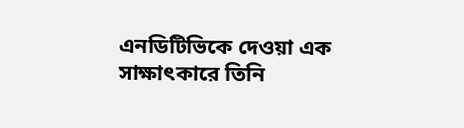এনডিটিভিকে দেওয়া এক সাক্ষাৎকারে তিনি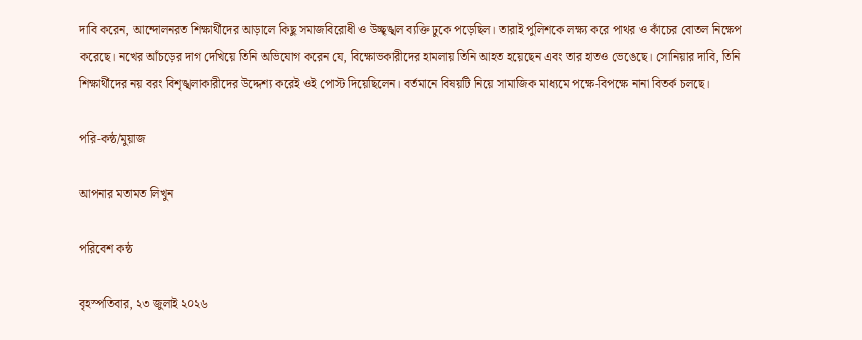দাবি করেন, আন্দোলনরত শিক্ষার্থীদের আড়ালে কিছু সমাজবিরোধী ও উচ্ছৃঙ্খল ব্যক্তি ঢুকে পড়েছিল। তারাই পুলিশকে লক্ষ্য করে পাথর ও কাঁচের বোতল নিক্ষেপ করেছে। নখের আঁচড়ের দাগ দেখিয়ে তিনি অভিযোগ করেন যে, বিক্ষোভকারীদের হামলায় তিনি আহত হয়েছেন এবং তার হাতও ভেঙেছে। সোনিয়ার দাবি, তিনি শিক্ষার্থীদের নয় বরং বিশৃঙ্খলাকারীদের উদ্দেশ্য করেই ওই পোস্ট দিয়েছিলেন। বর্তমানে বিষয়টি নিয়ে সামাজিক মাধ্যমে পক্ষে-বিপক্ষে নানা বিতর্ক চলছে।

পরি-কন্ঠ/মুয়াজ

আপনার মতামত লিখুন

পরিবেশ কন্ঠ

বৃহস্পতিবার, ২৩ জুলাই ২০২৬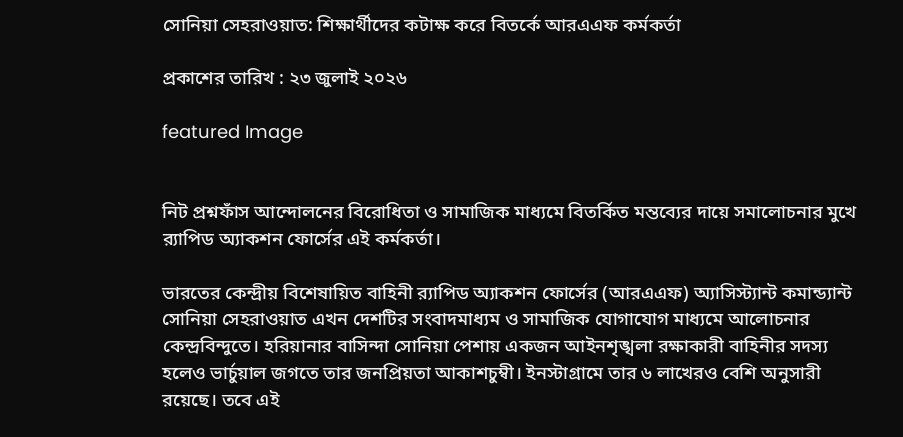সোনিয়া সেহরাওয়াত: শিক্ষার্থীদের কটাক্ষ করে বিতর্কে আরএএফ কর্মকর্তা

প্রকাশের তারিখ : ২৩ জুলাই ২০২৬

featured Image


নিট প্রশ্নফাঁস আন্দোলনের বিরোধিতা ও সামাজিক মাধ্যমে বিতর্কিত মন্তব্যের দায়ে সমালোচনার মুখে র‍্যাপিড অ্যাকশন ফোর্সের এই কর্মকর্তা।

ভারতের কেন্দ্রীয় বিশেষায়িত বাহিনী র‍্যাপিড অ্যাকশন ফোর্সের (আরএএফ) অ্যাসিস্ট্যান্ট কমান্ড্যান্ট সোনিয়া সেহরাওয়াত এখন দেশটির সংবাদমাধ্যম ও সামাজিক যোগাযোগ মাধ্যমে আলোচনার কেন্দ্রবিন্দুতে। হরিয়ানার বাসিন্দা সোনিয়া পেশায় একজন আইনশৃঙ্খলা রক্ষাকারী বাহিনীর সদস্য হলেও ভার্চুয়াল জগতে তার জনপ্রিয়তা আকাশচুম্বী। ইনস্টাগ্রামে তার ৬ লাখেরও বেশি অনুসারী রয়েছে। তবে এই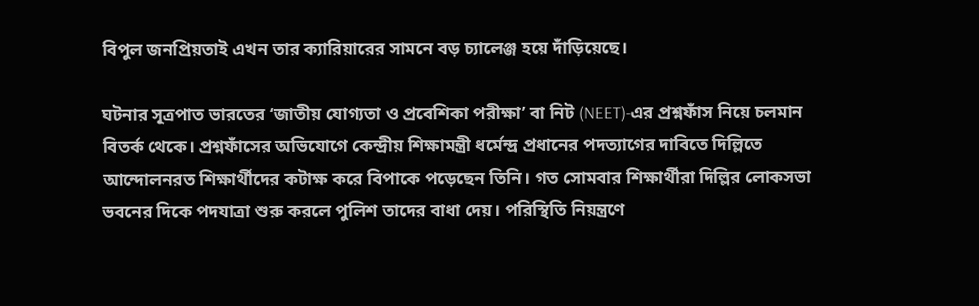বিপুল জনপ্রিয়তাই এখন তার ক্যারিয়ারের সামনে বড় চ্যালেঞ্জ হয়ে দাঁড়িয়েছে।

ঘটনার সূত্রপাত ভারতের ‘জাতীয় যোগ্যতা ও প্রবেশিকা পরীক্ষা’ বা নিট (NEET)-এর প্রশ্নফাঁস নিয়ে চলমান বিতর্ক থেকে। প্রশ্নফাঁসের অভিযোগে কেন্দ্রীয় শিক্ষামন্ত্রী ধর্মেন্দ্র প্রধানের পদত্যাগের দাবিতে দিল্লিতে আন্দোলনরত শিক্ষার্থীদের কটাক্ষ করে বিপাকে পড়েছেন তিনি। গত সোমবার শিক্ষার্থীরা দিল্লির লোকসভা ভবনের দিকে পদযাত্রা শুরু করলে পুলিশ তাদের বাধা দেয়। পরিস্থিতি নিয়ন্ত্রণে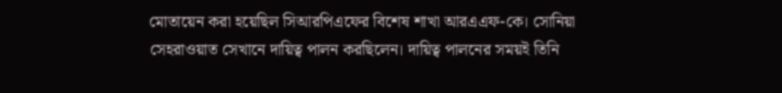মোতায়েন করা হয়েছিল সিআরপিএফের বিশেষ শাখা আরএএফ-কে। সোনিয়া সেহরাওয়াত সেখানে দায়িত্ব পালন করছিলেন। দায়িত্ব পালনের সময়ই তিনি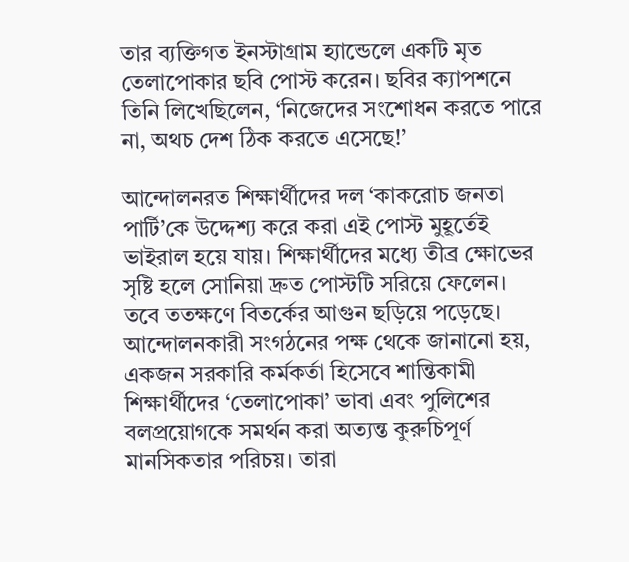তার ব্যক্তিগত ইনস্টাগ্রাম হ্যান্ডেলে একটি মৃত তেলাপোকার ছবি পোস্ট করেন। ছবির ক্যাপশনে তিনি লিখেছিলেন, ‘নিজেদের সংশোধন করতে পারে না, অথচ দেশ ঠিক করতে এসেছে!’

আন্দোলনরত শিক্ষার্থীদের দল ‘কাকরোচ জনতা পার্টি’কে উদ্দেশ্য করে করা এই পোস্ট মুহূর্তেই ভাইরাল হয়ে যায়। শিক্ষার্থীদের মধ্যে তীব্র ক্ষোভের সৃষ্টি হলে সোনিয়া দ্রুত পোস্টটি সরিয়ে ফেলেন। তবে ততক্ষণে বিতর্কের আগুন ছড়িয়ে পড়েছে। আন্দোলনকারী সংগঠনের পক্ষ থেকে জানানো হয়, একজন সরকারি কর্মকর্তা হিসেবে শান্তিকামী শিক্ষার্থীদের ‘তেলাপোকা’ ভাবা এবং পুলিশের বলপ্রয়োগকে সমর্থন করা অত্যন্ত কুরুচিপূর্ণ মানসিকতার পরিচয়। তারা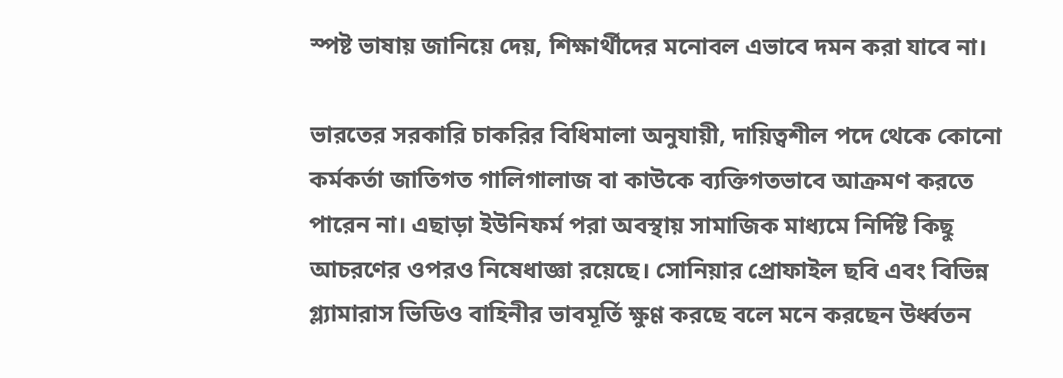স্পষ্ট ভাষায় জানিয়ে দেয়, শিক্ষার্থীদের মনোবল এভাবে দমন করা যাবে না।

ভারতের সরকারি চাকরির বিধিমালা অনুযায়ী, দায়িত্বশীল পদে থেকে কোনো কর্মকর্তা জাতিগত গালিগালাজ বা কাউকে ব্যক্তিগতভাবে আক্রমণ করতে পারেন না। এছাড়া ইউনিফর্ম পরা অবস্থায় সামাজিক মাধ্যমে নির্দিষ্ট কিছু আচরণের ওপরও নিষেধাজ্ঞা রয়েছে। সোনিয়ার প্রোফাইল ছবি এবং বিভিন্ন গ্ল্যামারাস ভিডিও বাহিনীর ভাবমূর্তি ক্ষুণ্ণ করছে বলে মনে করছেন উর্ধ্বতন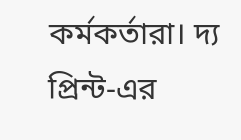কর্মকর্তারা। দ্য প্রিন্ট-এর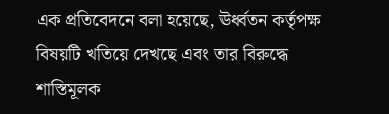এক প্রতিবেদনে বলা হয়েছে, ঊর্ধ্বতন কর্তৃপক্ষ বিষয়টি খতিয়ে দেখছে এবং তার বিরুদ্ধে শাস্তিমূলক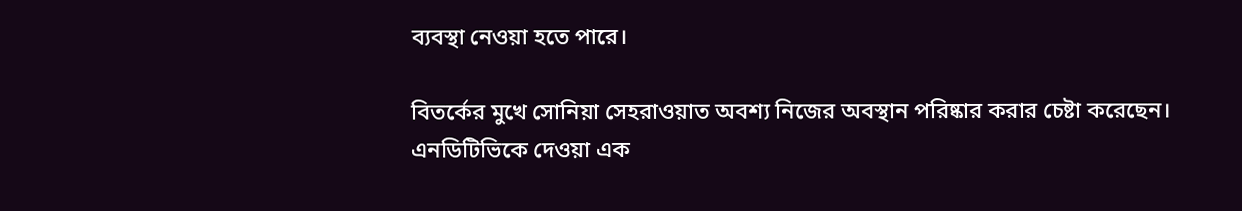ব্যবস্থা নেওয়া হতে পারে।

বিতর্কের মুখে সোনিয়া সেহরাওয়াত অবশ্য নিজের অবস্থান পরিষ্কার করার চেষ্টা করেছেন। এনডিটিভিকে দেওয়া এক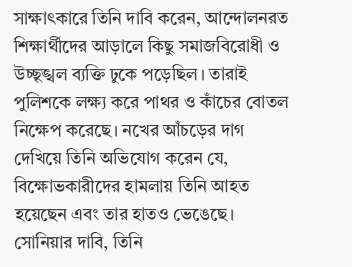সাক্ষাৎকারে তিনি দাবি করেন, আন্দোলনরত শিক্ষার্থীদের আড়ালে কিছু সমাজবিরোধী ও উচ্ছৃঙ্খল ব্যক্তি ঢুকে পড়েছিল। তারাই পুলিশকে লক্ষ্য করে পাথর ও কাঁচের বোতল নিক্ষেপ করেছে। নখের আঁচড়ের দাগ দেখিয়ে তিনি অভিযোগ করেন যে, বিক্ষোভকারীদের হামলায় তিনি আহত হয়েছেন এবং তার হাতও ভেঙেছে। সোনিয়ার দাবি, তিনি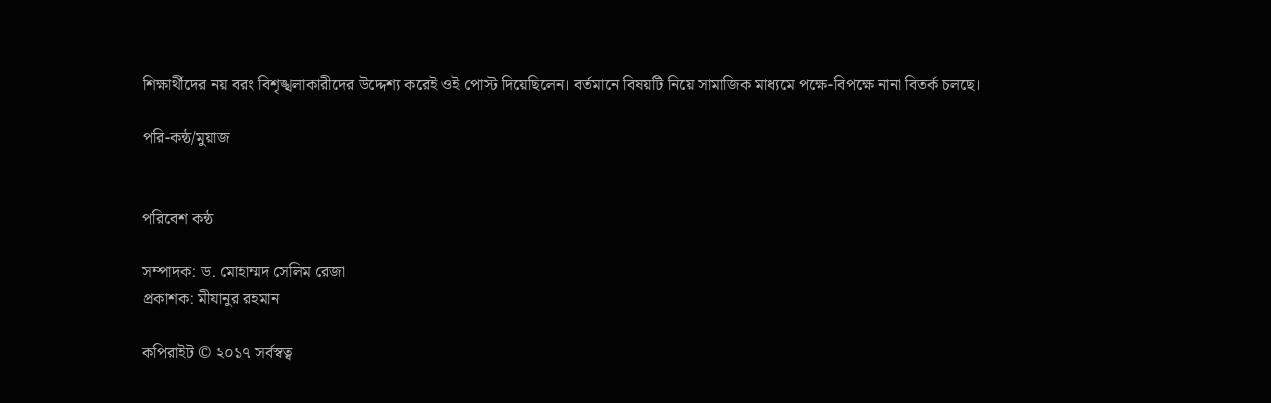শিক্ষার্থীদের নয় বরং বিশৃঙ্খলাকারীদের উদ্দেশ্য করেই ওই পোস্ট দিয়েছিলেন। বর্তমানে বিষয়টি নিয়ে সামাজিক মাধ্যমে পক্ষে-বিপক্ষে নানা বিতর্ক চলছে।

পরি-কন্ঠ/মুয়াজ


পরিবেশ কন্ঠ

সম্পাদক: ড. মোহাম্মদ সেলিম রেজা
প্রকাশক: মীযানুর রহমান

কপিরাইট © ২০১৭ সর্বস্বত্ব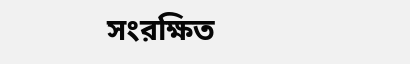সংরক্ষিত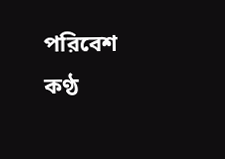পরিবেশ কণ্ঠ